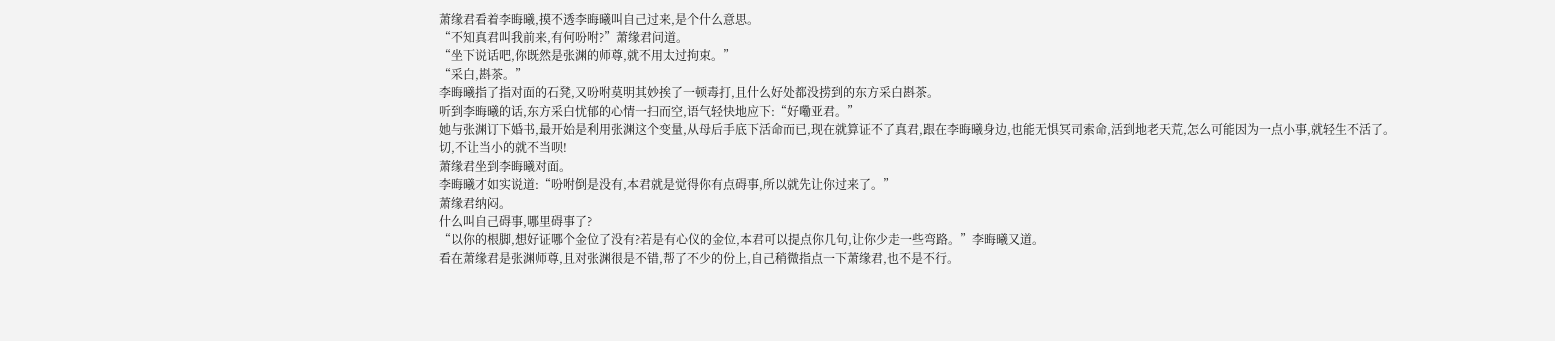萧缘君看着李晦曦,摸不透李晦曦叫自己过来,是个什么意思。
“不知真君叫我前来,有何吩咐?”萧缘君问道。
“坐下说话吧,你既然是张渊的师尊,就不用太过拘束。”
“采白,斟茶。”
李晦曦指了指对面的石凳,又吩咐莫明其妙挨了一顿毒打,且什么好处都没捞到的东方采白斟茶。
听到李晦曦的话,东方采白忧郁的心情一扫而空,语气轻快地应下:“好嘞亚君。”
她与张渊订下婚书,最开始是利用张渊这个变量,从母后手底下活命而已,现在就算证不了真君,跟在李晦曦身边,也能无惧冥司索命,活到地老天荒,怎么可能因为一点小事,就轻生不活了。
切,不让当小的就不当呗!
萧缘君坐到李晦曦对面。
李晦曦才如实说道:“吩咐倒是没有,本君就是觉得你有点碍事,所以就先让你过来了。”
萧缘君纳闷。
什么叫自己碍事,哪里碍事了?
“以你的根脚,想好证哪个金位了没有?若是有心仪的金位,本君可以提点你几句,让你少走一些弯路。”李晦曦又道。
看在萧缘君是张渊师尊,且对张渊很是不错,帮了不少的份上,自己稍微指点一下萧缘君,也不是不行。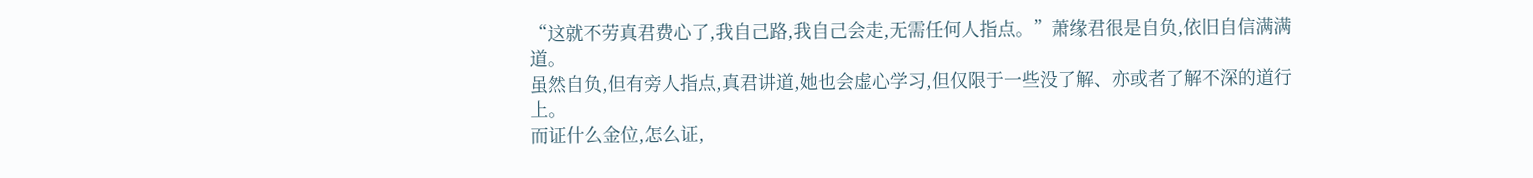“这就不劳真君费心了,我自己路,我自己会走,无需任何人指点。”萧缘君很是自负,依旧自信满满道。
虽然自负,但有旁人指点,真君讲道,她也会虚心学习,但仅限于一些没了解、亦或者了解不深的道行上。
而证什么金位,怎么证,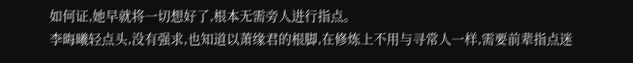如何证,她早就将一切想好了,根本无需旁人进行指点。
李晦曦轻点头,没有强求,也知道以萧缘君的根脚,在修炼上不用与寻常人一样,需要前辈指点迷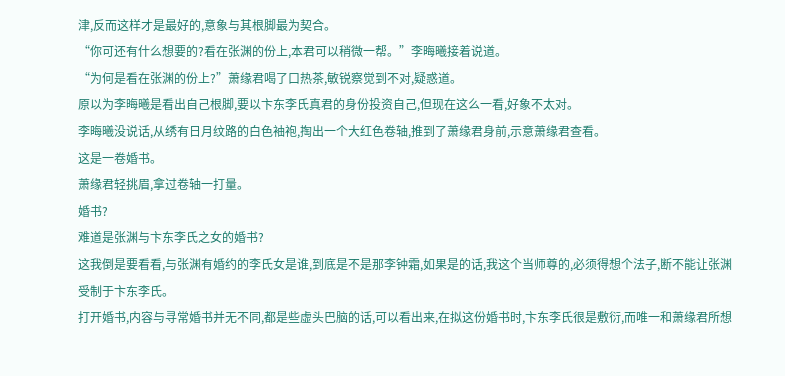津,反而这样才是最好的,意象与其根脚最为契合。
“你可还有什么想要的?看在张渊的份上,本君可以稍微一帮。”李晦曦接着说道。
“为何是看在张渊的份上?”萧缘君喝了口热茶,敏锐察觉到不对,疑惑道。
原以为李晦曦是看出自己根脚,要以卞东李氏真君的身份投资自己,但现在这么一看,好象不太对。
李晦曦没说话,从绣有日月纹路的白色袖袍,掏出一个大红色卷轴,推到了萧缘君身前,示意萧缘君查看。
这是一卷婚书。
萧缘君轻挑眉,拿过卷轴一打量。
婚书?
难道是张渊与卞东李氏之女的婚书?
这我倒是要看看,与张渊有婚约的李氏女是谁,到底是不是那李钟霜,如果是的话,我这个当师尊的,必须得想个法子,断不能让张渊受制于卞东李氏。
打开婚书,内容与寻常婚书并无不同,都是些虚头巴脑的话,可以看出来,在拟这份婚书时,卞东李氏很是敷衍,而唯一和萧缘君所想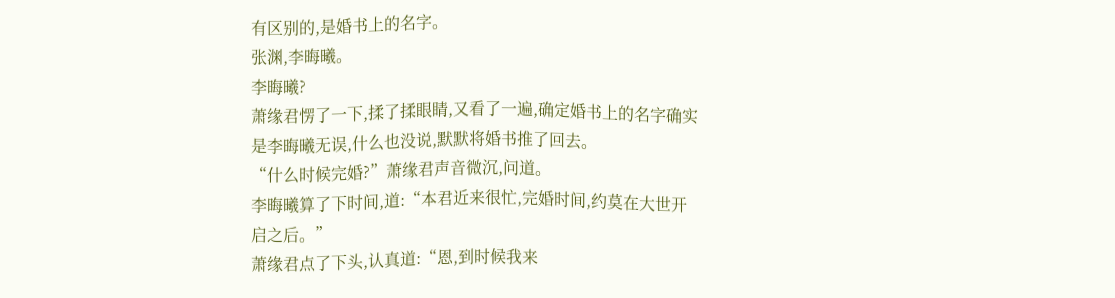有区别的,是婚书上的名字。
张渊,李晦曦。
李晦曦?
萧缘君愣了一下,揉了揉眼睛,又看了一遍,确定婚书上的名字确实是李晦曦无误,什么也没说,默默将婚书推了回去。
“什么时候完婚?”萧缘君声音微沉,问道。
李晦曦算了下时间,道:“本君近来很忙,完婚时间,约莫在大世开启之后。”
萧缘君点了下头,认真道:“恩,到时候我来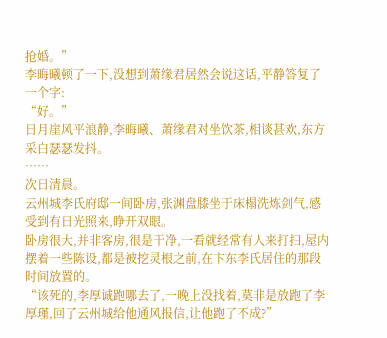抢婚。”
李晦曦顿了一下,没想到萧缘君居然会说这话,平静答复了一个字:
“好。”
日月崖风平浪静,李晦曦、萧缘君对坐饮茶,相谈甚欢,东方采白瑟瑟发抖。
……
次日清晨。
云州城李氏府邸一间卧房,张渊盘膝坐于床榻洗炼剑气,感受到有日光照来,睁开双眼。
卧房很大,并非客房,很是干净,一看就经常有人来打扫,屋内摆着一些陈设,都是被挖灵根之前,在卞东李氏居住的那段时间放置的。
“该死的,李厚诚跑哪去了,一晚上没找着,莫非是放跑了李厚瑾,回了云州城给他通风报信,让他跑了不成?”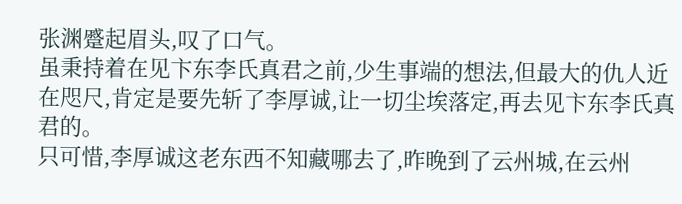张渊蹙起眉头,叹了口气。
虽秉持着在见卞东李氏真君之前,少生事端的想法,但最大的仇人近在咫尺,肯定是要先斩了李厚诚,让一切尘埃落定,再去见卞东李氏真君的。
只可惜,李厚诚这老东西不知藏哪去了,昨晚到了云州城,在云州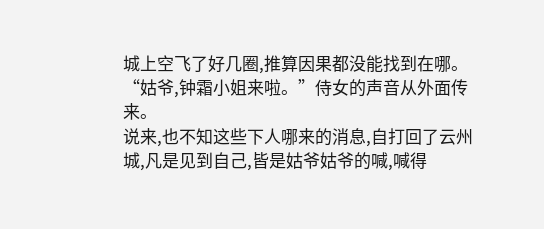城上空飞了好几圈,推算因果都没能找到在哪。
“姑爷,钟霜小姐来啦。”侍女的声音从外面传来。
说来,也不知这些下人哪来的消息,自打回了云州城,凡是见到自己,皆是姑爷姑爷的喊,喊得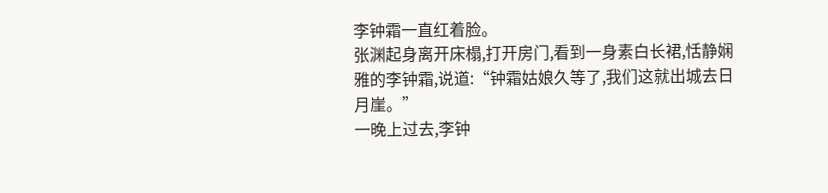李钟霜一直红着脸。
张渊起身离开床榻,打开房门,看到一身素白长裙,恬静娴雅的李钟霜,说道:“钟霜姑娘久等了,我们这就出城去日月崖。”
一晚上过去,李钟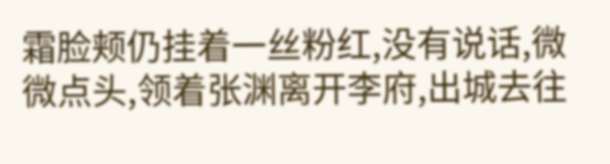霜脸颊仍挂着一丝粉红,没有说话,微微点头,领着张渊离开李府,出城去往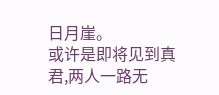日月崖。
或许是即将见到真君,两人一路无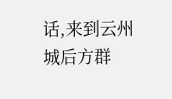话,来到云州城后方群